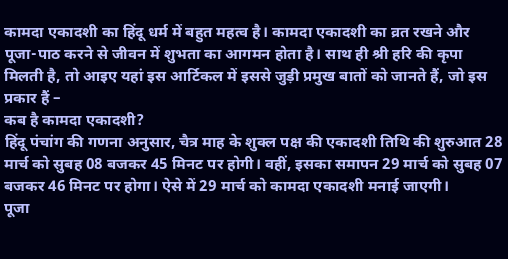कामदा एकादशी का हिंदू धर्म में बहुत महत्व है। कामदा एकादशी का व्रत रखने और पूजा-पाठ करने से जीवन में शुभता का आगमन होता है। साथ ही श्री हरि की कृपा मिलती है, तो आइए यहां इस आर्टिकल में इससे जुड़ी प्रमुख बातों को जानते हैं, जो इस प्रकार हैं –
कब है कामदा एकादशी?
हिंदू पंचांग की गणना अनुसार, चैत्र माह के शुक्ल पक्ष की एकादशी तिथि की शुरुआत 28 मार्च को सुबह 08 बजकर 45 मिनट पर होगी। वहीं, इसका समापन 29 मार्च को सुबह 07 बजकर 46 मिनट पर होगा। ऐसे में 29 मार्च को कामदा एकादशी मनाई जाएगी।
पूजा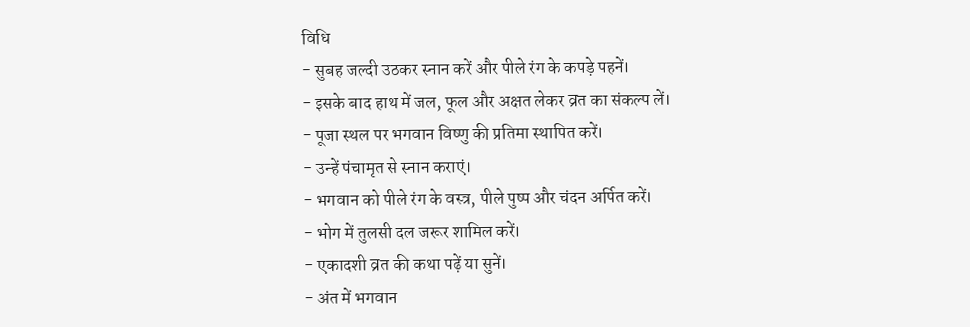विधि
- सुबह जल्दी उठकर स्नान करें और पीले रंग के कपड़े पहनें।
- इसके बाद हाथ में जल, फूल और अक्षत लेकर व्रत का संकल्प लें।
- पूजा स्थल पर भगवान विष्णु की प्रतिमा स्थापित करें।
- उन्हें पंचामृत से स्नान कराएं।
- भगवान को पीले रंग के वस्त्र, पीले पुष्प और चंदन अर्पित करें।
- भोग में तुलसी दल जरूर शामिल करें।
- एकादशी व्रत की कथा पढ़ें या सुनें।
- अंत में भगवान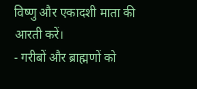विष्णु और एकादशी माता की आरती करें।
- गरीबों और ब्राह्मणों को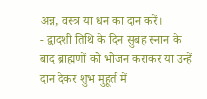अन्न, वस्त्र या धन का दान करें।
- द्वादशी तिथि के दिन सुबह स्नान के बाद ब्राह्मणों को भोजन कराकर या उन्हें दान देकर शुभ मुहूर्त में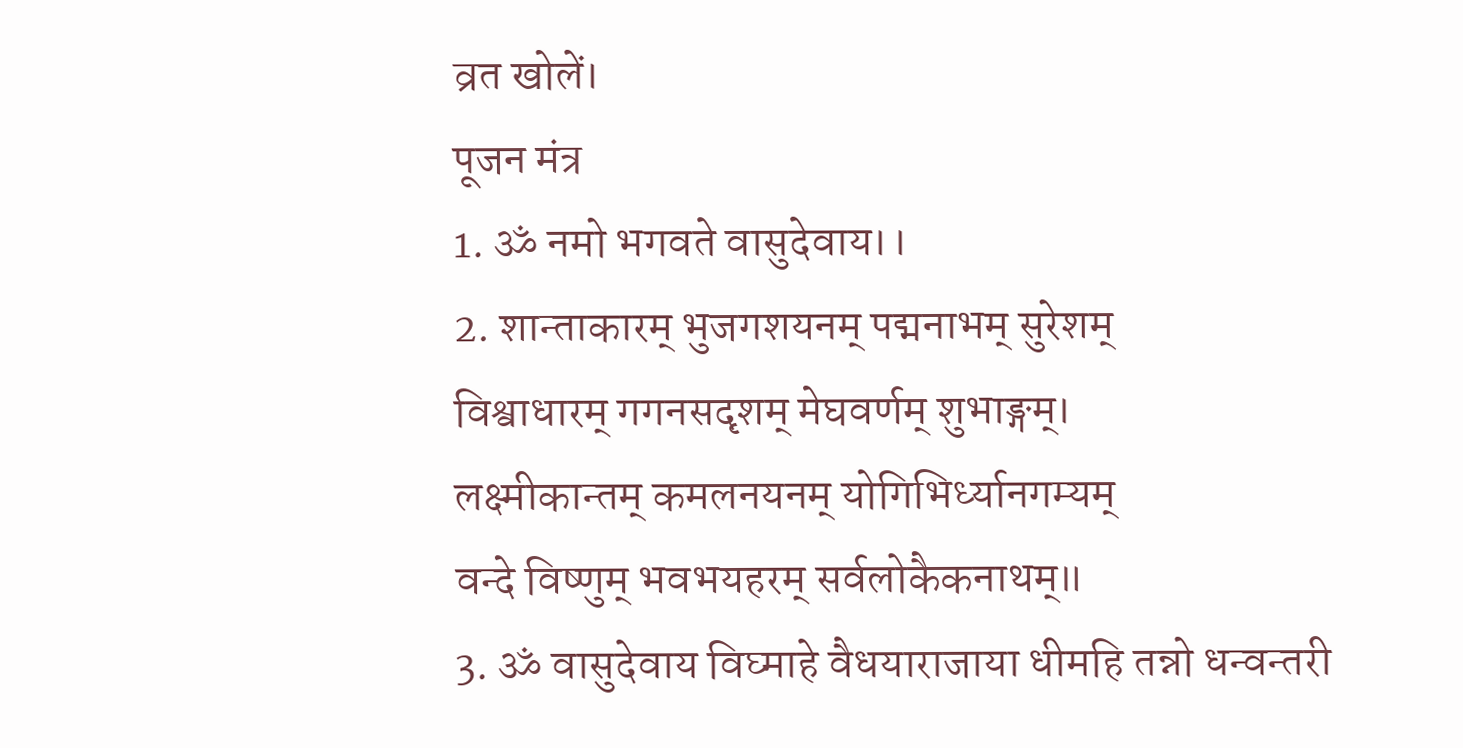व्रत खोलें।
पूजन मंत्र
1. ॐ नमो भगवते वासुदेवाय।।
2. शान्ताकारम् भुजगशयनम् पद्मनाभम् सुरेशम्
विश्वाधारम् गगनसदृशम् मेघवर्णम् शुभाङ्गम्।
लक्ष्मीकान्तम् कमलनयनम् योगिभिर्ध्यानगम्यम्
वन्दे विष्णुम् भवभयहरम् सर्वलोकैकनाथम्॥
3. ॐ वासुदेवाय विघ्माहे वैधयाराजाया धीमहि तन्नो धन्वन्तरी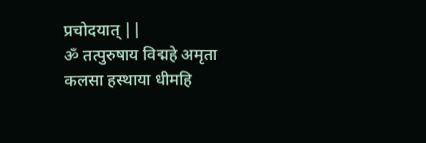प्रचोदयात् ||
ॐ तत्पुरुषाय विद्महे अमृता कलसा हस्थाया धीमहि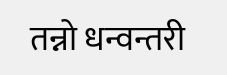तन्नो धन्वन्तरी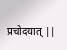प्रचोदयात् ||